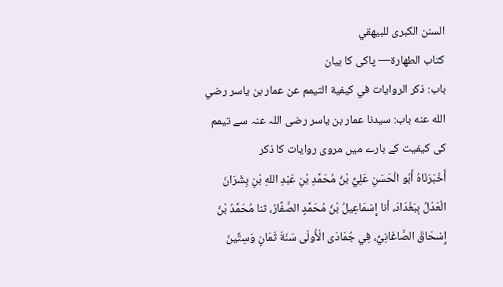السنن الكبرى للبيهقي
كتاب الطهارة— پاکی کا بیان
باب: ذكر الروايات في كيفية التيمم عن عمار بن ياسر رضي الله عنه باب: سیدنا عمار بن یاسر رضی اللہ عنہ سے تیمم کی کیفیت کے بارے میں مروی روایات کا ذکر
أَخْبَرَنَاهُ أَبُو الْحَسَنِ عَلِيُّ بْنُ مُحَمَّدِ بْنِ عَبْدِ اللهِ بْنِ بِشْرَانَ الْعَدْلُ بِبَغْدَادَ، أنا إِسْمَاعِيلُ بْنُ مُحَمَّدٍ الصَّفَّارُ، ثنا مُحَمَّدُ بْنُ إِسْحَاقَ الصَّاغَانِيُّ، فِي جُمَادَى الْأُولَى سَنَةَ ثَمَانٍ وَسِتِّينَ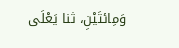وَمِائتَيْنِ، ثنا يَعْلَى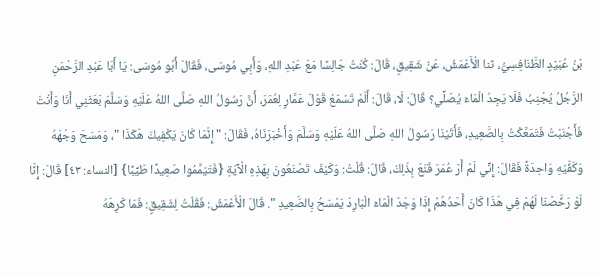بْنُ عُبَيْدٍ الطَّنَافِسِيُّ، ثنا الْأَعْمَشُ، عَنْ شَقِيقٍ، قَالَ: كُنْتُ جَالِسًا مَعَ عَبْدِ اللهِ، وَأَبِي مُوسَى، فَقَالَ أَبُو مُوسَى: يَا أَبَا عَبْدِ الرَّحْمَنِ الرَّجُلُ يُجْنِبُ فَلَا يَجِدُ الْمَاءَ يُصَلِّي؟ قَالَ: لَا، قَالَ: أَلَمْ تَسْمَعْ قَوْلَ عَمَّارٍ لِعُمَرَ، أَنَّ رَسُولُ اللهِ صَلَّى اللهُ عَلَيْهِ وَسَلَّمَ بَعَثَنِي أَنَا وَأَنْتَ فَأَجْنَبْتُ فَتَمَعَّكْتُ بِالصَّعِيدِ، فَأَتَيْنَا رَسُولُ اللهِ صَلَّى اللهُ عَلَيْهِ وَسَلَّمَ وَأَخْبَرَنَاهُ، فَقَالَ: " إِنَّمَا كَانَ يَكْفِيكَ هَكَذَا "، وَمَسَحَ وَجْهَهُ وَكَفَّيْهِ وَاحِدَةً فَقَالَ: إِنِّي لَمْ أَرَ عُمَرَ قَنَعَ بِذَلِكَ، قَالَ: قُلْتُ: وَكَيْفَ تَصْنَعُونَ بِهَذِهِ الْآيَةِ {فَتَيَمَّمُوا صَعِيدًا طَيِّبًا} [النساء: ٤٣] قَالَ: إِنَّا لَوْ رَخَّصْنَا لَهُمْ فِي هَذَا كَانَ أَحَدُهُمْ إِذَا وَجَدَ الْمَاءَ الْبَارِدَ يَمْسَحُ بِالصَّعِيدِ ". قَالَ الْأَعْمَشُ: فَقُلْتُ لِشَقِيقٍ: فَمَا كَرِهَهُ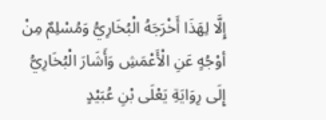إِلَّا لِهَذَا أَخْرَجَهُ الْبُخَارِيُّ وَمُسْلِمٌ مِنْ أوْجُهٍ عَنِ الْأَعْمَشِ وَأَشَارَ الْبُخَارِيُّ إِلَى رِوَايَةِ يَعْلَى بْنِ عُبَيْدٍ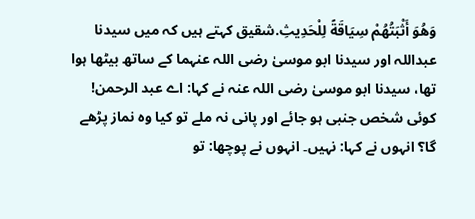وَهُوَ أَثْبَتُهُمْ سِيَاقَةً لِلْحَدِيثِ.شقیق کہتے ہیں کہ میں سیدنا عبداللہ اور سیدنا ابو موسیٰ رضی اللہ عنہما کے ساتھ بیٹھا ہوا تھا، سیدنا ابو موسیٰ رضی اللہ عنہ نے کہا: اے عبد الرحمن! کوئی شخص جنبی ہو جائے اور پانی نہ ملے تو کیا وہ نماز پڑھے گا؟ انہوں نے کہا: نہیں۔ انہوں نے پوچھا: تو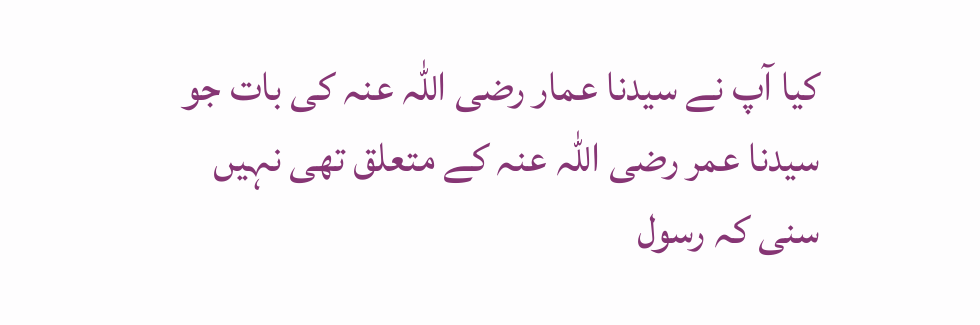کیا آپ نے سیدنا عمار رضی اللہ عنہ کی بات جو سیدنا عمر رضی اللہ عنہ کے متعلق تھی نہیں سنی کہ رسول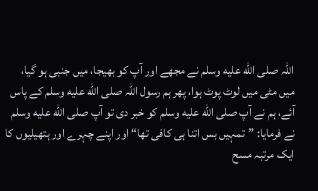اللہ صلى الله عليه وسلم نے مجھے اور آپ کو بھیجا، میں جنبی ہو گیا، میں مٹی میں لوٹ پوٹ ہوا، پھر ہم رسول اللہ صلى الله عليه وسلم کے پاس آئے، ہم نے آپ صلى الله عليه وسلم کو خبر دی تو آپ صلى الله عليه وسلم نے فرمایا: ”تمہیں بس اتنا ہی کافی تھا“ اور اپنے چہرے اور ہتھیلیوں کا ایک مرتبہ مسح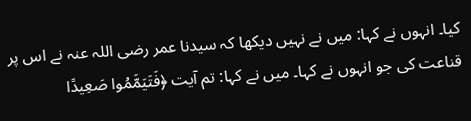کیا۔ انہوں نے کہا: میں نے نہیں دیکھا کہ سیدنا عمر رضی اللہ عنہ نے اس پر قناعت کی جو انہوں نے کہا۔ میں نے کہا: تم آیت ﴿فَتَيَمَّمُوا صَعِيدًا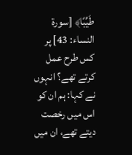طَيِّبًا﴾ [سورة النساء: 43] پر کس طرح عمل کرتے تھے؟ انہوں نے کہا: ہم ان کو اس میں رخصت دیتے تھے، ان میں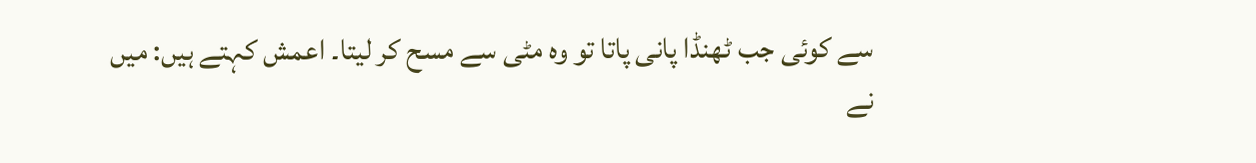سے کوئی جب ٹھنڈا پانی پاتا تو وہ مٹی سے مسح کر لیتا۔ اعمش کہتے ہیں: میں نے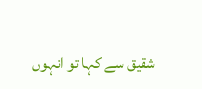شقیق سے کہا تو انہوں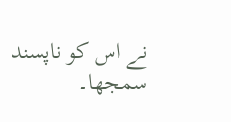نے اس کو ناپسند سمجھا۔